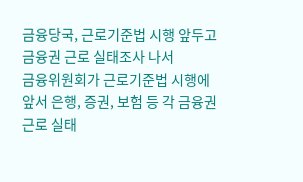금융당국, 근로기준법 시행 앞두고 금융권 근로 실태조사 나서
금융위원회가 근로기준법 시행에 앞서 은행, 증권, 보험 등 각 금융권 근로 실태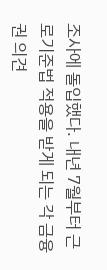조사에 돌입했다. 내년 7월부터 근로기준법 적용을 받게 되는 각 금융권 의견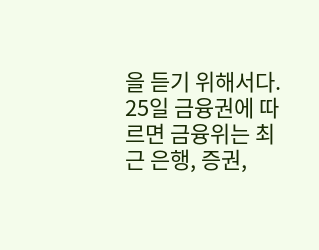을 듣기 위해서다. 25일 금융권에 따르면 금융위는 최근 은행, 증권,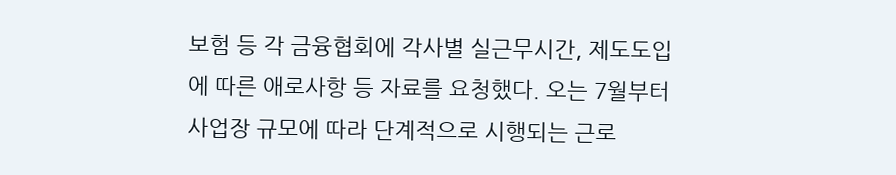보험 등 각 금융협회에 각사별 실근무시간, 제도도입에 따른 애로사항 등 자료를 요청했다. 오는 7월부터 사업장 규모에 따라 단계적으로 시행되는 근로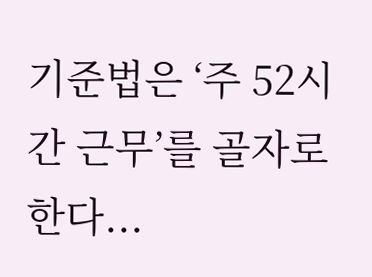기준법은 ‘주 52시간 근무’를 골자로 한다...